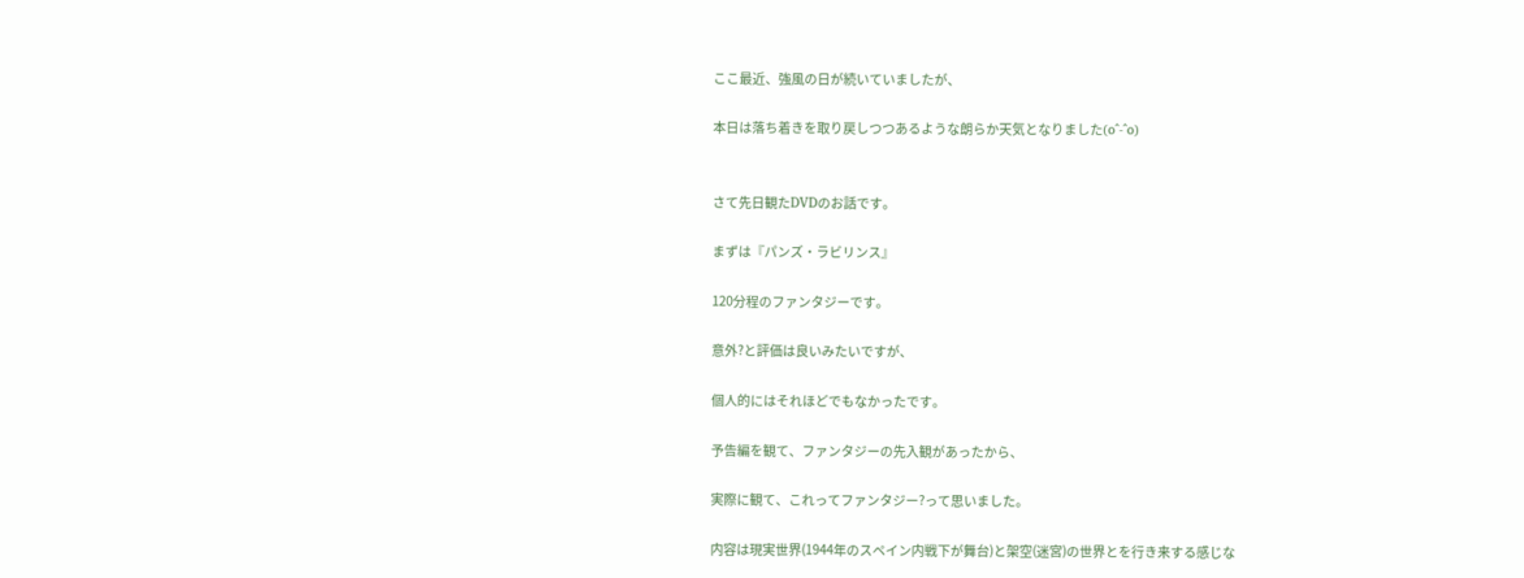ここ最近、強風の日が続いていましたが、

本日は落ち着きを取り戻しつつあるような朗らか天気となりました(o^-^o)


さて先日観たDVDのお話です。

まずは『パンズ・ラビリンス』

120分程のファンタジーです。

意外?と評価は良いみたいですが、

個人的にはそれほどでもなかったです。

予告編を観て、ファンタジーの先入観があったから、

実際に観て、これってファンタジー?って思いました。

内容は現実世界(1944年のスペイン内戦下が舞台)と架空(迷宮)の世界とを行き来する感じな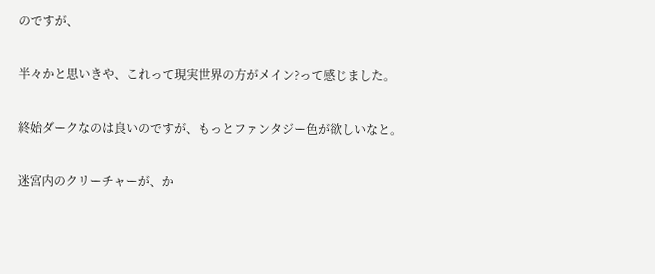のですが、

半々かと思いきや、これって現実世界の方がメイン?って感じました。

終始ダークなのは良いのですが、もっとファンタジー色が欲しいなと。

迷宮内のクリーチャーが、か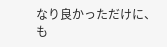なり良かっただけに、も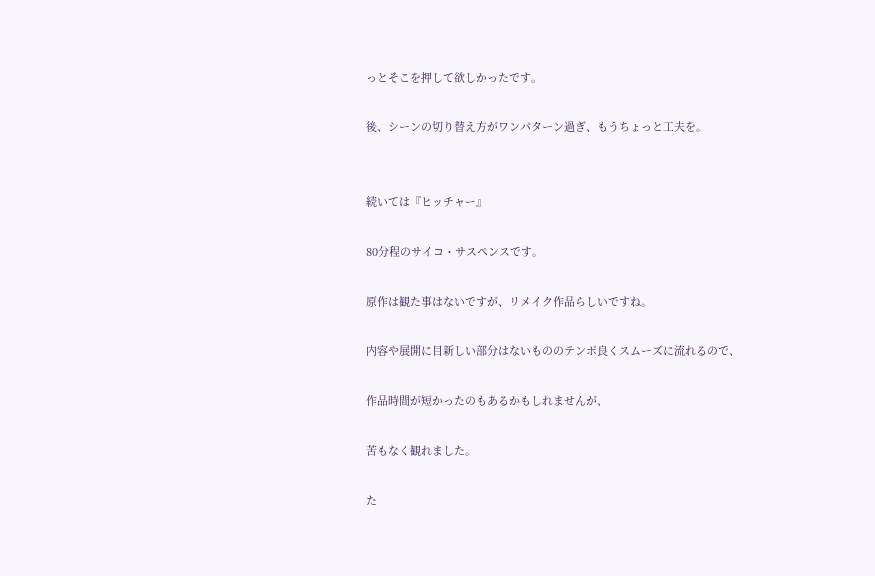っとそこを押して欲しかったです。

後、シーンの切り替え方がワンパターン過ぎ、もうちょっと工夫を。


続いては『ヒッチャー』

80分程のサイコ・サスペンスです。

原作は観た事はないですが、リメイク作品らしいですね。

内容や展開に目新しい部分はないもののテンポ良くスムーズに流れるので、

作品時間が短かったのもあるかもしれませんが、

苦もなく観れました。

た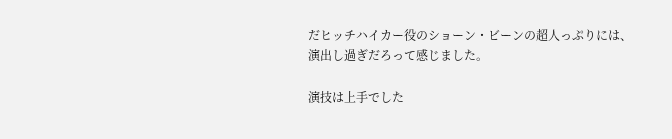だヒッチハイカー役のショーン・ビーンの超人っぷりには、演出し過ぎだろって感じました。

演技は上手でした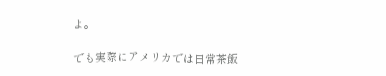よ。

でも実際にアメリカでは日常茶飯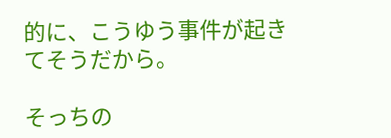的に、こうゆう事件が起きてそうだから。

そっちの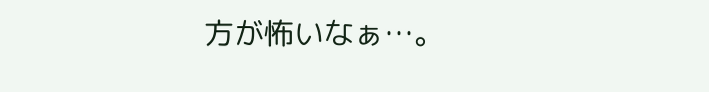方が怖いなぁ…。